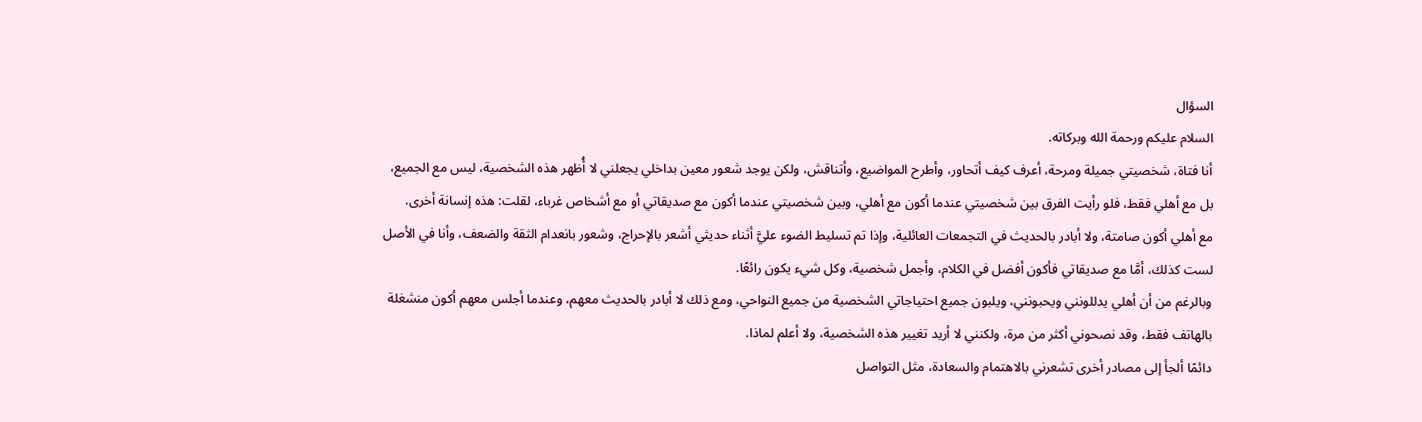السؤال
السلام عليكم ورحمة الله وبركاته.
أنا فتاة، شخصيتي جميلة ومرحة، أعرف كيف أتحاور، وأطرح المواضيع، وأتناقش، ولكن يوجد شعور معين بداخلي يجعلني لا أُظهر هذه الشخصية، ليس مع الجميع، بل مع أهلي فقط، فلو رأيت الفرق بين شخصيتي عندما أكون مع أهلي، وبين شخصيتي عندما أكون مع صديقاتي أو مع أشخاص غرباء، لقلت: هذه إنسانة أخرى.
مع أهلي أكون صامتة، ولا أبادر بالحديث في التجمعات العائلية، وإذا تم تسليط الضوء عليَّ أثناء حديثي أشعر بالإحراج، وشعور بانعدام الثقة والضعف، وأنا في الأصل لست كذلك، أمَّا مع صديقاتي فأكون أفضل في الكلام، وأجمل شخصية، وكل شيء يكون رائعًا.
وبالرغم من أن أهلي يدللونني ويحبونني، ويلبون جميع احتياجاتي الشخصية من جميع النواحي، ومع ذلك لا أبادر بالحديث معهم، وعندما أجلس معهم أكون منشغلة بالهاتف فقط، وقد نصحوني أكثر من مرة، ولكنني لا أريد تغيير هذه الشخصية، ولا أعلم لماذا.
دائمًا ألجأ إلى مصادر أخرى تشعرني بالاهتمام والسعادة، مثل التواصل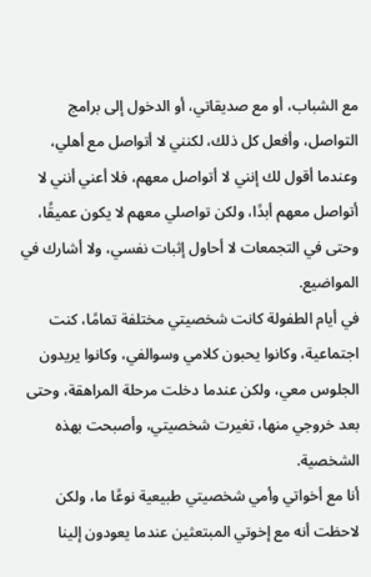مع الشباب، أو مع صديقاتي، أو الدخول إلى برامج التواصل، وأفعل كل ذلك، لكنني لا أتواصل مع أهلي، وعندما أقول لك إنني لا أتواصل معهم، فلا أعني أنني لا أتواصل معهم أبدًا، ولكن تواصلي معهم لا يكون عميقًا، وحتى في التجمعات لا أحاول إثبات نفسي، ولا أشارك في المواضيع.
في أيام الطفولة كانت شخصيتي مختلفة تمامًا، كنت اجتماعية، وكانوا يحبون كلامي وسوالفي، وكانوا يريدون الجلوس معي، ولكن عندما دخلت مرحلة المراهقة، وحتى بعد خروجي منها، تغيرت شخصيتي، وأصبحت بهذه الشخصية.
أنا مع أخواتي وأمي شخصيتي طبيعية نوعًا ما، ولكن لاحظت أنه مع إخوتي المبتعثين عندما يعودون إلينا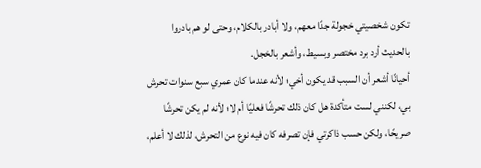تكون شخصيتي خجولة جدًا معهم، ولا أبادر بالكلام، وحتى لو هم بادروا بالحديث أرد برد مختصر وبسيط، وأشعر بالخجل.
أحيانًا أشعر أن السبب قد يكون أخي؛ لأنه عندما كان عمري سبع سنوات تحرش بي، لكنني لست متأكدة هل كان ذلك تحرشًا فعليًا أم لا؛ لأنه لم يكن تحرشًا صريحًا، ولكن حسب ذاكرتي فإن تصرفه كان فيه نوع من التحرش، لذلك لا أعلم،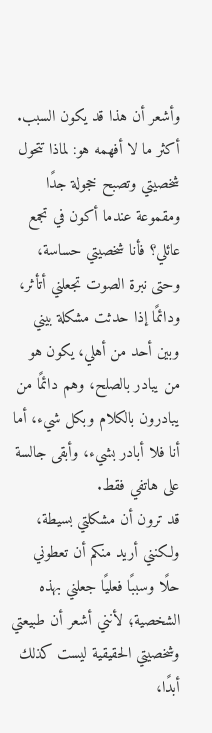وأشعر أن هذا قد يكون السبب.
أكثر ما لا أفهمه هو: لماذا تتحول شخصيتي وتصبح خجولة جدًا ومقموعة عندما أكون في تجمع عائلي؟ فأنا شخصيتي حساسة، وحتى نبرة الصوت تجعلني أتأثر، ودائمًا إذا حدثت مشكلة بيني وبين أحد من أهلي، يكون هو من يبادر بالصلح، وهم دائمًا من يبادرون بالكلام وبكل شيء، أما أنا فلا أبادر بشيء، وأبقى جالسة على هاتفي فقط.
قد ترون أن مشكلتي بسيطة، ولكنني أريد منكم أن تعطوني حلًا وسببًا فعليًا جعلني بهذه الشخصية؛ لأنني أشعر أن طبيعتي وشخصيتي الحقيقية ليست كذلك أبدًا،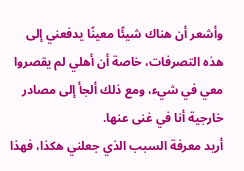وأشعر أن هناك شيئًا معينًا يدفعني إلى هذه التصرفات، خاصة أن أهلي لم يقصروا معي في شيء، ومع ذلك ألجأ إلى مصادر خارجية أنا في غنى عنها.
أريد معرفة السبب الذي جعلني هكذا، فهذا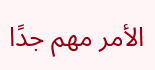الأمر مهم جدًا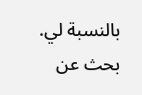بالنسبة لي.
بحث عن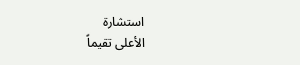استشارة
الأعلى تقيماً